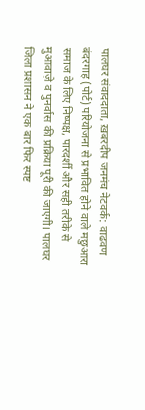पालघर संवाददाता, ख़बरदीप जनमंच नेटवर्क: वाढवण बंदरगाह (पोर्ट) परियोजना से प्रभावित होने वाले मछुआरा समाज के लिए निष्पक्ष, पारदर्शी और सही तरीके से मुआवाज़े व पुनर्वास की प्रक्रिया पूरी की जाएगी। पालघर जिला प्रशासन ने एक बार फिर स्पष्ट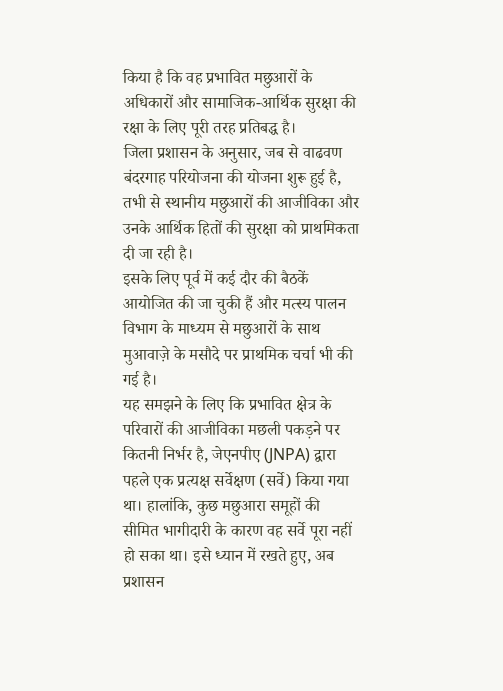किया है कि वह प्रभावित मछुआरों के अधिकारों और सामाजिक-आर्थिक सुरक्षा की रक्षा के लिए पूरी तरह प्रतिबद्ध है।
जिला प्रशासन के अनुसार, जब से वाढवण बंदरगाह परियोजना की योजना शुरू हुई है, तभी से स्थानीय मछुआरों की आजीविका और उनके आर्थिक हितों की सुरक्षा को प्राथमिकता दी जा रही है।
इसके लिए पूर्व में कई दौर की बैठकें आयोजित की जा चुकी हैं और मत्स्य पालन विभाग के माध्यम से मछुआरों के साथ मुआवाज़े के मसौदे पर प्राथमिक चर्चा भी की गई है।
यह समझने के लिए कि प्रभावित क्षेत्र के परिवारों की आजीविका मछली पकड़ने पर कितनी निर्भर है, जेएनपीए (JNPA) द्वारा पहले एक प्रत्यक्ष सर्वेक्षण (सर्वे) किया गया था। हालांकि, कुछ मछुआरा समूहों की सीमित भागीदारी के कारण वह सर्वे पूरा नहीं हो सका था। इसे ध्यान में रखते हुए, अब प्रशासन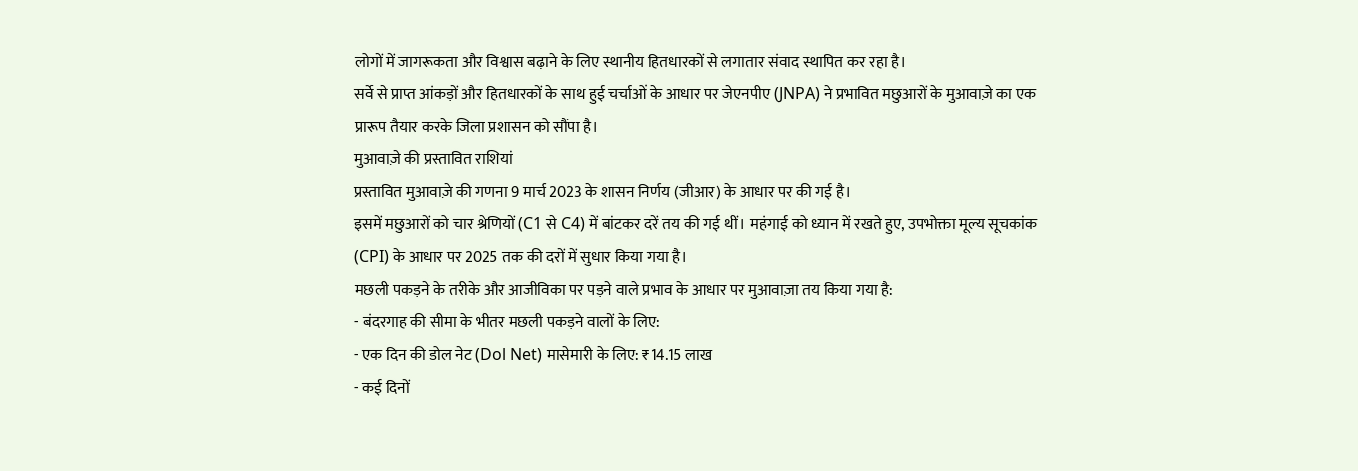लोगों में जागरूकता और विश्वास बढ़ाने के लिए स्थानीय हितधारकों से लगातार संवाद स्थापित कर रहा है।
सर्वे से प्राप्त आंकड़ों और हितधारकों के साथ हुई चर्चाओं के आधार पर जेएनपीए (JNPA) ने प्रभावित मछुआरों के मुआवाज़े का एक प्रारूप तैयार करके जिला प्रशासन को सौंपा है।
मुआवाज़े की प्रस्तावित राशियां
प्रस्तावित मुआवाज़े की गणना 9 मार्च 2023 के शासन निर्णय (जीआर) के आधार पर की गई है।
इसमें मछुआरों को चार श्रेणियों (C1 से C4) में बांटकर दरें तय की गई थीं। महंगाई को ध्यान में रखते हुए, उपभोक्ता मूल्य सूचकांक (CPI) के आधार पर 2025 तक की दरों में सुधार किया गया है।
मछली पकड़ने के तरीके और आजीविका पर पड़ने वाले प्रभाव के आधार पर मुआवाज़ा तय किया गया है:
- बंदरगाह की सीमा के भीतर मछली पकड़ने वालों के लिए:
- एक दिन की डोल नेट (Dol Net) मासेमारी के लिए: ₹14.15 लाख
- कई दिनों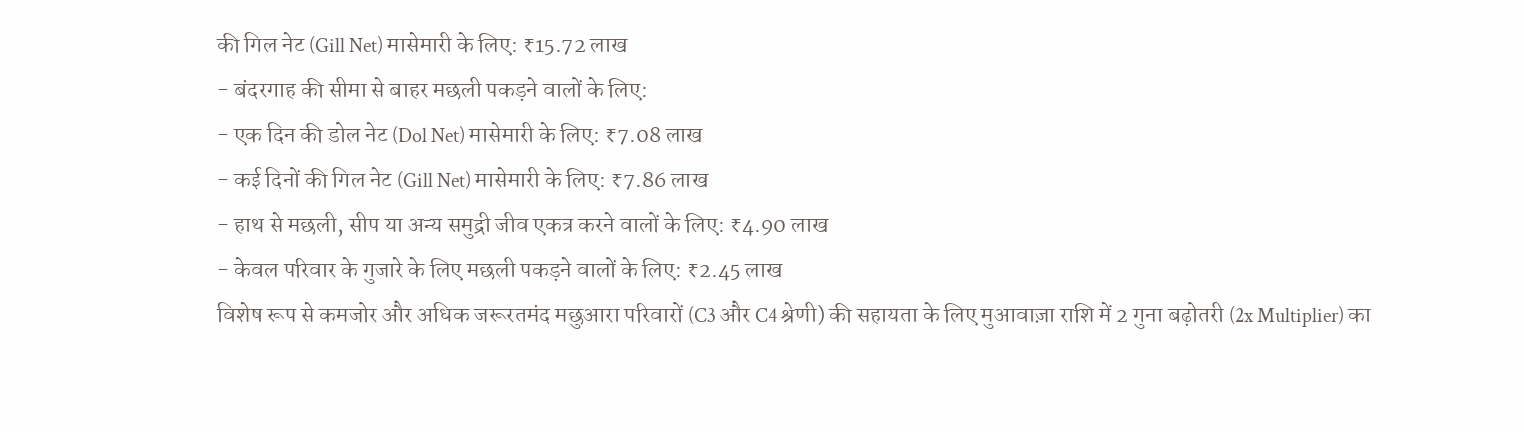की गिल नेट (Gill Net) मासेमारी के लिए: ₹15.72 लाख
- बंदरगाह की सीमा से बाहर मछली पकड़ने वालों के लिए:
- एक दिन की डोल नेट (Dol Net) मासेमारी के लिए: ₹7.08 लाख
- कई दिनों की गिल नेट (Gill Net) मासेमारी के लिए: ₹7.86 लाख
- हाथ से मछली, सीप या अन्य समुद्री जीव एकत्र करने वालों के लिए: ₹4.90 लाख
- केवल परिवार के गुजारे के लिए मछली पकड़ने वालों के लिए: ₹2.45 लाख
विशेष रूप से कमजोर और अधिक जरूरतमंद मछुआरा परिवारों (C3 और C4 श्रेणी) की सहायता के लिए मुआवाज़ा राशि में 2 गुना बढ़ोतरी (2x Multiplier) का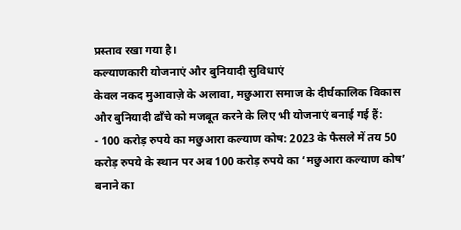प्रस्ताव रखा गया है।
कल्याणकारी योजनाएं और बुनियादी सुविधाएं
केवल नकद मुआवाज़े के अलावा, मछुआरा समाज के दीर्घकालिक विकास और बुनियादी ढाँचे को मजबूत करने के लिए भी योजनाएं बनाई गई हैं:
- 100 करोड़ रुपये का मछुआरा कल्याण कोष: 2023 के फैसले में तय 50 करोड़ रुपये के स्थान पर अब 100 करोड़ रुपये का ‘मछुआरा कल्याण कोष’ बनाने का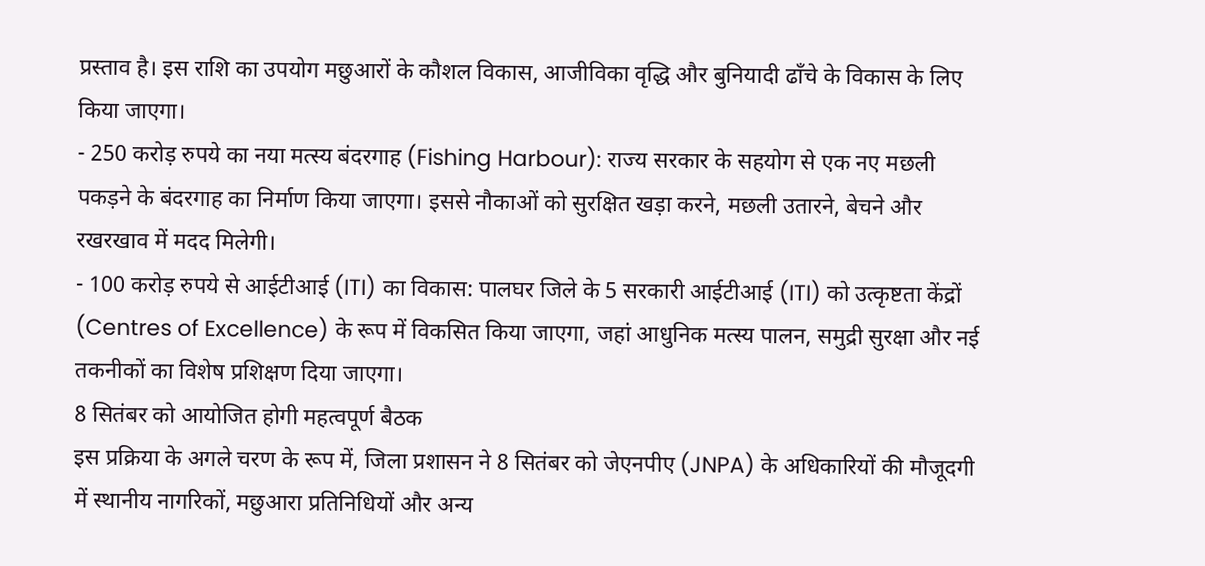प्रस्ताव है। इस राशि का उपयोग मछुआरों के कौशल विकास, आजीविका वृद्धि और बुनियादी ढाँचे के विकास के लिए किया जाएगा।
- 250 करोड़ रुपये का नया मत्स्य बंदरगाह (Fishing Harbour): राज्य सरकार के सहयोग से एक नए मछली पकड़ने के बंदरगाह का निर्माण किया जाएगा। इससे नौकाओं को सुरक्षित खड़ा करने, मछली उतारने, बेचने और रखरखाव में मदद मिलेगी।
- 100 करोड़ रुपये से आईटीआई (ITI) का विकास: पालघर जिले के 5 सरकारी आईटीआई (ITI) को उत्कृष्टता केंद्रों (Centres of Excellence) के रूप में विकसित किया जाएगा, जहां आधुनिक मत्स्य पालन, समुद्री सुरक्षा और नई तकनीकों का विशेष प्रशिक्षण दिया जाएगा।
8 सितंबर को आयोजित होगी महत्वपूर्ण बैठक
इस प्रक्रिया के अगले चरण के रूप में, जिला प्रशासन ने 8 सितंबर को जेएनपीए (JNPA) के अधिकारियों की मौजूदगी में स्थानीय नागरिकों, मछुआरा प्रतिनिधियों और अन्य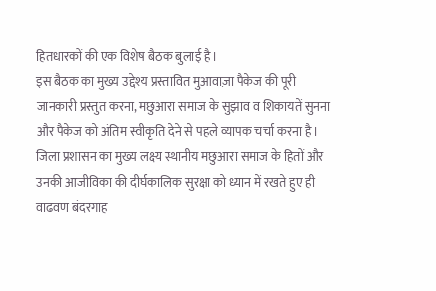हितधारकों की एक विशेष बैठक बुलाई है।
इस बैठक का मुख्य उद्देश्य प्रस्तावित मुआवाज़ा पैकेज की पूरी जानकारी प्रस्तुत करना, मछुआरा समाज के सुझाव व शिकायतें सुनना और पैकेज को अंतिम स्वीकृति देने से पहले व्यापक चर्चा करना है।
जिला प्रशासन का मुख्य लक्ष्य स्थानीय मछुआरा समाज के हितों और उनकी आजीविका की दीर्घकालिक सुरक्षा को ध्यान में रखते हुए ही वाढवण बंदरगाह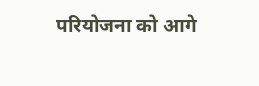परियोजना को आगे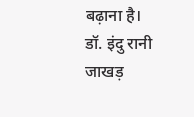बढ़ाना है।
डॉ. इंदु रानी जाखड़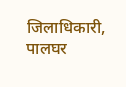जिलाधिकारी, पालघर